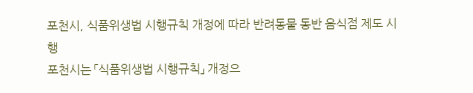포천시, 식품위생법 시행규칙 개정에 따라 반려동물 동반 음식점 제도 시행
포천시는 「식품위생법 시행규칙」 개정으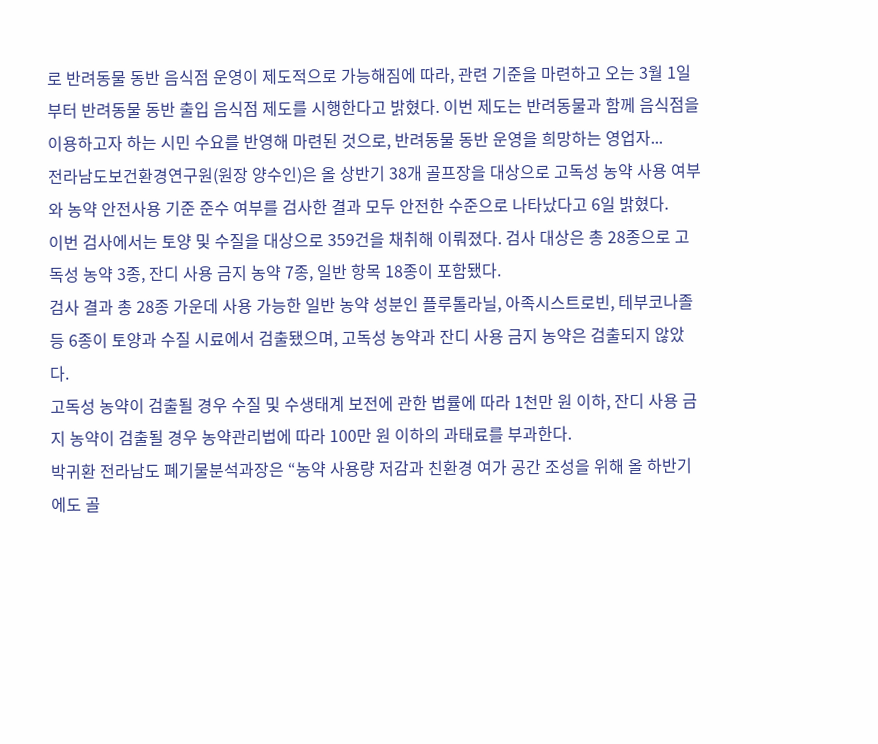로 반려동물 동반 음식점 운영이 제도적으로 가능해짐에 따라, 관련 기준을 마련하고 오는 3월 1일부터 반려동물 동반 출입 음식점 제도를 시행한다고 밝혔다. 이번 제도는 반려동물과 함께 음식점을 이용하고자 하는 시민 수요를 반영해 마련된 것으로, 반려동물 동반 운영을 희망하는 영업자...
전라남도보건환경연구원(원장 양수인)은 올 상반기 38개 골프장을 대상으로 고독성 농약 사용 여부와 농약 안전사용 기준 준수 여부를 검사한 결과 모두 안전한 수준으로 나타났다고 6일 밝혔다.
이번 검사에서는 토양 및 수질을 대상으로 359건을 채취해 이뤄졌다. 검사 대상은 총 28종으로 고독성 농약 3종, 잔디 사용 금지 농약 7종, 일반 항목 18종이 포함됐다.
검사 결과 총 28종 가운데 사용 가능한 일반 농약 성분인 플루톨라닐, 아족시스트로빈, 테부코나졸 등 6종이 토양과 수질 시료에서 검출됐으며, 고독성 농약과 잔디 사용 금지 농약은 검출되지 않았다.
고독성 농약이 검출될 경우 수질 및 수생태계 보전에 관한 법률에 따라 1천만 원 이하, 잔디 사용 금지 농약이 검출될 경우 농약관리법에 따라 100만 원 이하의 과태료를 부과한다.
박귀환 전라남도 폐기물분석과장은 “농약 사용량 저감과 친환경 여가 공간 조성을 위해 올 하반기에도 골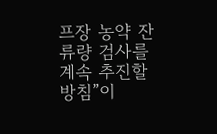프장 농약 잔류량 검사를 계속 추진할 방침”이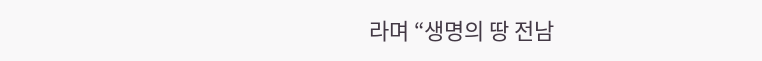라며 “생명의 땅 전남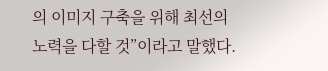의 이미지 구축을 위해 최선의 노력을 다할 것”이라고 말했다.